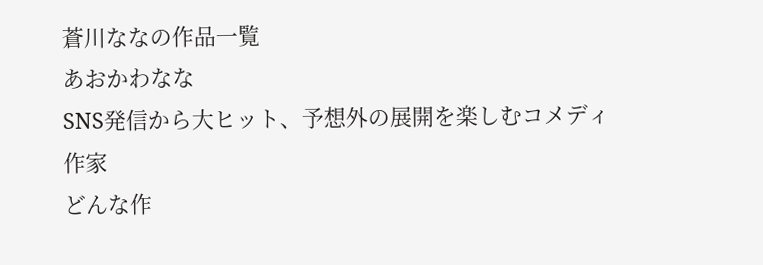蒼川ななの作品一覧
あおかわなな
SNS発信から大ヒット、予想外の展開を楽しむコメディ作家
どんな作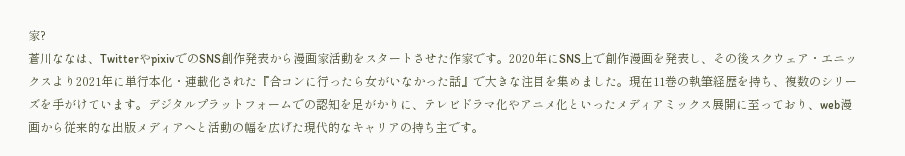家?
蒼川ななは、TwitterやpixivでのSNS創作発表から漫画家活動をスタートさせた作家です。2020年にSNS上で創作漫画を発表し、その後スクウェア・エニックスより2021年に単行本化・連載化された『合コンに行ったら女がいなかった話』で大きな注目を集めました。現在11巻の執筆経歴を持ち、複数のシリーズを手がけています。デジタルプラットフォームでの認知を足がかりに、テレビドラマ化やアニメ化といったメディアミックス展開に至っており、web漫画から従来的な出版メディアへと活動の幅を広げた現代的なキャリアの持ち主です。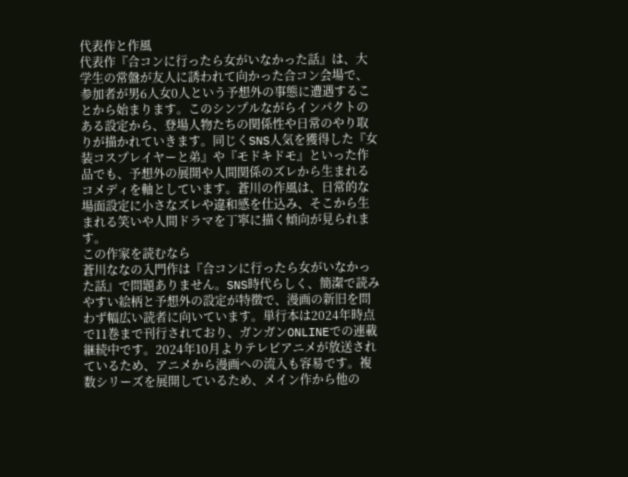代表作と作風
代表作『合コンに行ったら女がいなかった話』は、大学生の常盤が友人に誘われて向かった合コン会場で、参加者が男6人女0人という予想外の事態に遭遇することから始まります。このシンプルながらインパクトのある設定から、登場人物たちの関係性や日常のやり取りが描かれていきます。同じくSNS人気を獲得した『女装コスプレイヤーと弟』や『モドキドモ』といった作品でも、予想外の展開や人間関係のズレから生まれるコメディを軸としています。蒼川の作風は、日常的な場面設定に小さなズレや違和感を仕込み、そこから生まれる笑いや人間ドラマを丁寧に描く傾向が見られます。
この作家を読むなら
蒼川ななの入門作は『合コンに行ったら女がいなかった話』で問題ありません。SNS時代らしく、簡潔で読みやすい絵柄と予想外の設定が特徴で、漫画の新旧を問わず幅広い読者に向いています。単行本は2024年時点で11巻まで刊行されており、ガンガンONLINEでの連載継続中です。2024年10月よりテレビアニメが放送されているため、アニメから漫画への流入も容易です。複数シリーズを展開しているため、メイン作から他の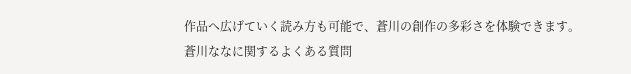作品へ広げていく読み方も可能で、蒼川の創作の多彩さを体験できます。
蒼川ななに関するよくある質問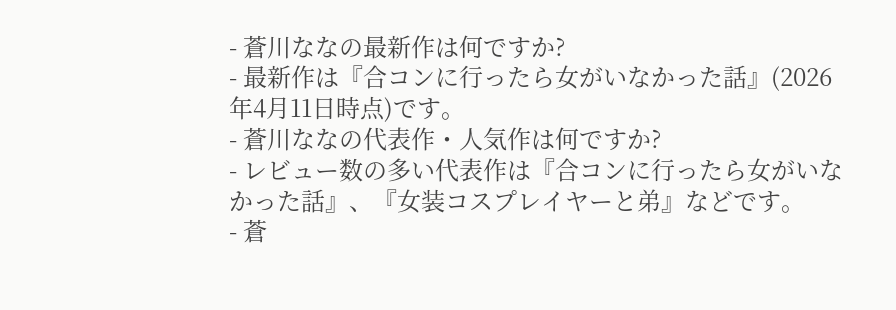- 蒼川ななの最新作は何ですか?
- 最新作は『合コンに行ったら女がいなかった話』(2026年4月11日時点)です。
- 蒼川ななの代表作・人気作は何ですか?
- レビュー数の多い代表作は『合コンに行ったら女がいなかった話』、『女装コスプレイヤーと弟』などです。
- 蒼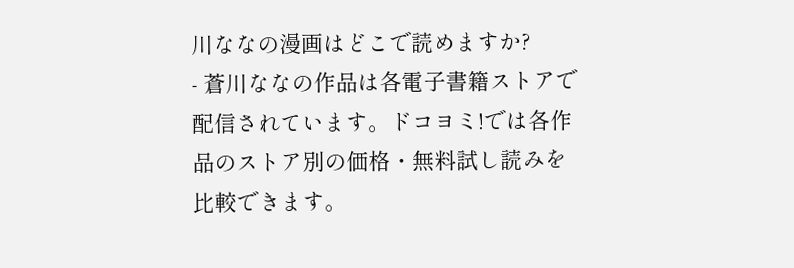川ななの漫画はどこで読めますか?
- 蒼川ななの作品は各電子書籍ストアで配信されています。ドコヨミ!では各作品のストア別の価格・無料試し読みを比較できます。